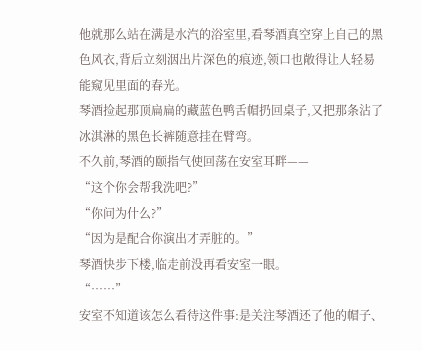他就那么站在满是水汽的浴室里,看琴酒真空穿上自己的黑色风衣,背后立刻洇出片深色的痕迹,领口也敞得让人轻易能窥见里面的春光。
琴酒捡起那顶扁扁的藏蓝色鸭舌帽扔回桌子,又把那条沾了冰淇淋的黑色长裤随意挂在臂弯。
不久前,琴酒的颐指气使回荡在安室耳畔——
“这个你会帮我洗吧?”
“你问为什么?”
“因为是配合你演出才弄脏的。”
琴酒快步下楼,临走前没再看安室一眼。
“……”
安室不知道该怎么看待这件事:是关注琴酒还了他的帽子、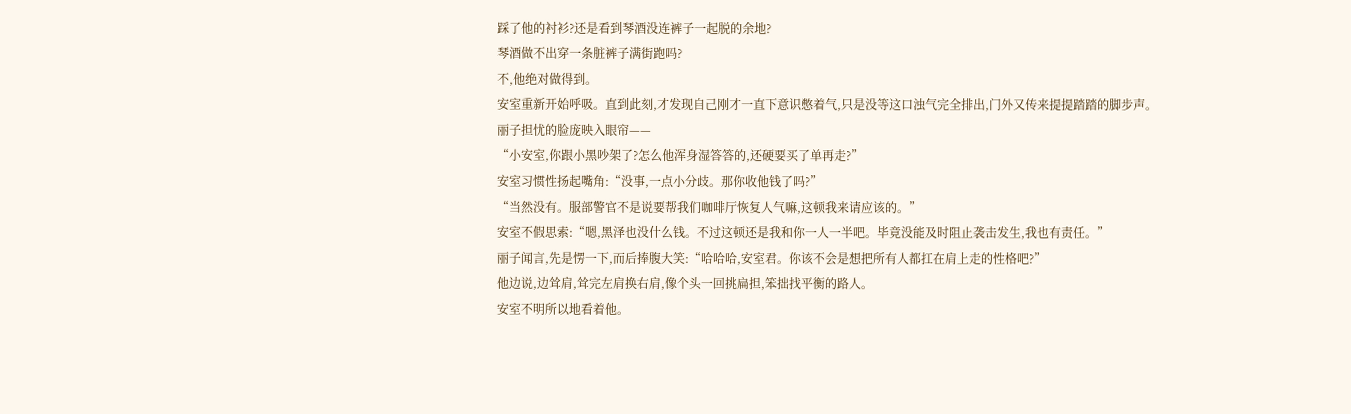踩了他的衬衫?还是看到琴酒没连裤子一起脱的余地?
琴酒做不出穿一条脏裤子满街跑吗?
不,他绝对做得到。
安室重新开始呼吸。直到此刻,才发现自己刚才一直下意识憋着气,只是没等这口浊气完全排出,门外又传来提提踏踏的脚步声。
丽子担忧的脸庞映入眼帘——
“小安室,你跟小黑吵架了?怎么他浑身湿答答的,还硬要买了单再走?”
安室习惯性扬起嘴角:“没事,一点小分歧。那你收他钱了吗?”
“当然没有。服部警官不是说要帮我们咖啡厅恢复人气嘛,这顿我来请应该的。”
安室不假思索:“嗯,黑泽也没什么钱。不过这顿还是我和你一人一半吧。毕竟没能及时阻止袭击发生,我也有责任。”
丽子闻言,先是愣一下,而后捧腹大笑:“哈哈哈,安室君。你该不会是想把所有人都扛在肩上走的性格吧?”
他边说,边耸肩,耸完左肩换右肩,像个头一回挑扁担,笨拙找平衡的路人。
安室不明所以地看着他。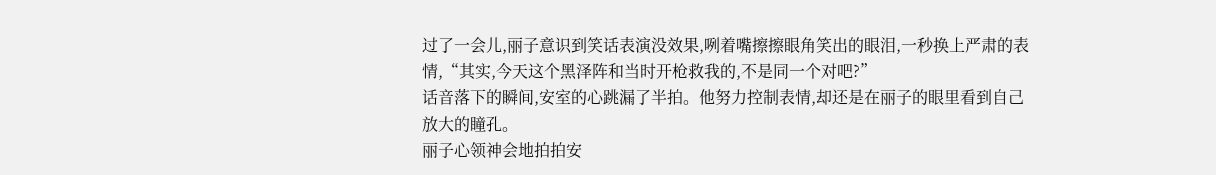过了一会儿,丽子意识到笑话表演没效果,咧着嘴擦擦眼角笑出的眼泪,一秒换上严肃的表情,“其实,今天这个黑泽阵和当时开枪救我的,不是同一个对吧?”
话音落下的瞬间,安室的心跳漏了半拍。他努力控制表情,却还是在丽子的眼里看到自己放大的瞳孔。
丽子心领神会地拍拍安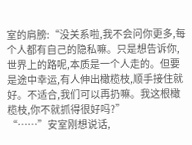室的肩膀:“没关系啦,我不会问你更多,每个人都有自己的隐私嘛。只是想告诉你,世界上的路呢,本质是一个人走的。但要是途中幸运,有人伸出橄榄枝,顺手接住就好。不适合,我们可以再扔嘛。我这根橄榄枝,你不就抓得很好吗?”
“……”安室刚想说话,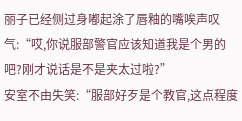丽子已经侧过身嘟起涂了唇釉的嘴唉声叹气:“哎,你说服部警官应该知道我是个男的吧?刚才说话是不是夹太过啦?”
安室不由失笑:“服部好歹是个教官,这点程度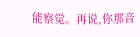能察觉。再说,你那音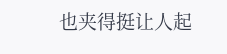也夹得挺让人起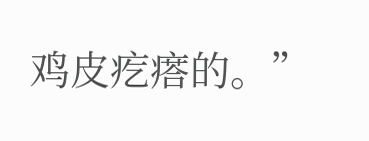鸡皮疙瘩的。”